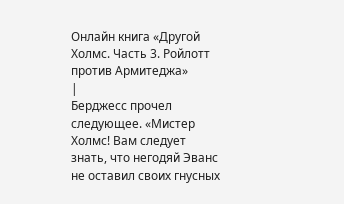Онлайн книга «Другой Холмс. Часть 3. Ройлотт против Армитеджа»
|
Берджесс прочел следующее. «Мистер Холмс! Вам следует знать, что негодяй Эванс не оставил своих гнусных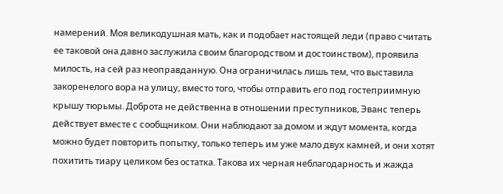намерений. Моя великодушная мать, как и подобает настоящей леди (право считать ее таковой она давно заслужила своим благородством и достоинством), проявила милость, на сей раз неоправданную. Она ограничилась лишь тем, что выставила закоренелого вора на улицу, вместо того, чтобы отправить его под гостеприимную крышу тюрьмы. Доброта не действенна в отношении преступников, Эванс теперь действует вместе с сообщником. Они наблюдают за домом и ждут момента, когда можно будет повторить попытку, только теперь им уже мало двух камней, и они хотят похитить тиару целиком без остатка. Такова их черная неблагодарность и жажда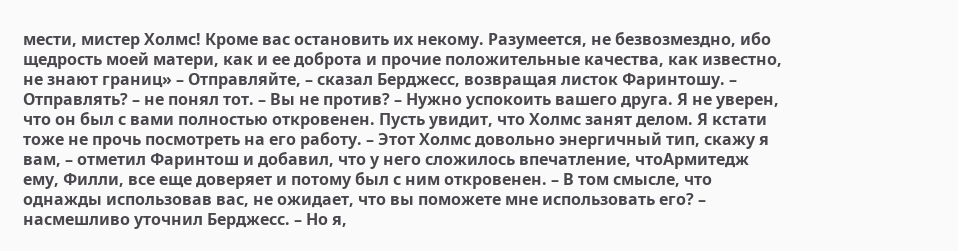мести, мистер Холмс! Кроме вас остановить их некому. Разумеется, не безвозмездно, ибо щедрость моей матери, как и ее доброта и прочие положительные качества, как известно, не знают границ» – Отправляйте, – сказал Берджесс, возвращая листок Фаринтошу. – Отправлять? – не понял тот. – Вы не против? – Нужно успокоить вашего друга. Я не уверен, что он был с вами полностью откровенен. Пусть увидит, что Холмс занят делом. Я кстати тоже не прочь посмотреть на его работу. – Этот Холмс довольно энергичный тип, скажу я вам, – отметил Фаринтош и добавил, что у него сложилось впечатление, чтоАрмитедж ему, Филли, все еще доверяет и потому был с ним откровенен. – В том смысле, что однажды использовав вас, не ожидает, что вы поможете мне использовать его? – насмешливо уточнил Берджесс. – Но я,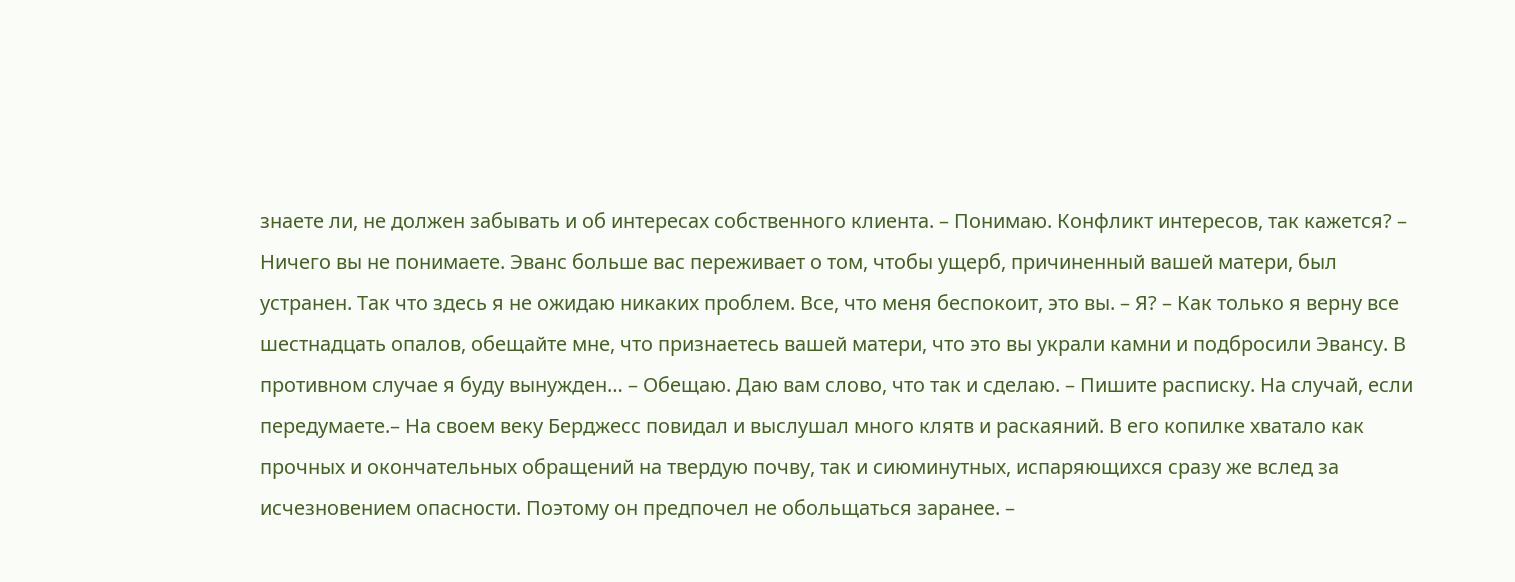знаете ли, не должен забывать и об интересах собственного клиента. – Понимаю. Конфликт интересов, так кажется? – Ничего вы не понимаете. Эванс больше вас переживает о том, чтобы ущерб, причиненный вашей матери, был устранен. Так что здесь я не ожидаю никаких проблем. Все, что меня беспокоит, это вы. – Я? – Как только я верну все шестнадцать опалов, обещайте мне, что признаетесь вашей матери, что это вы украли камни и подбросили Эвансу. В противном случае я буду вынужден… – Обещаю. Даю вам слово, что так и сделаю. – Пишите расписку. На случай, если передумаете.– На своем веку Берджесс повидал и выслушал много клятв и раскаяний. В его копилке хватало как прочных и окончательных обращений на твердую почву, так и сиюминутных, испаряющихся сразу же вслед за исчезновением опасности. Поэтому он предпочел не обольщаться заранее. –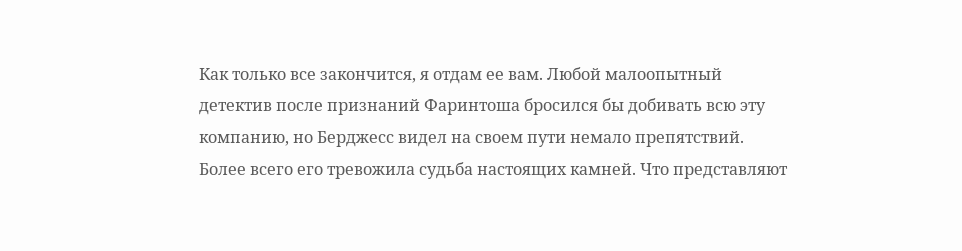Как только все закончится, я отдам ее вам. Любой малоопытный детектив после признаний Фаринтоша бросился бы добивать всю эту компанию, но Берджесс видел на своем пути немало препятствий. Более всего его тревожила судьба настоящих камней. Что представляют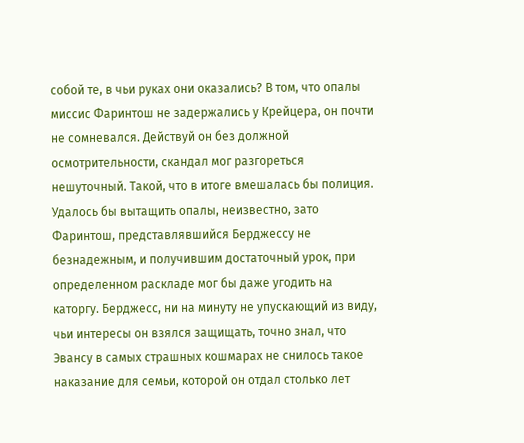собой те, в чьи руках они оказались? В том, что опалы миссис Фаринтош не задержались у Крейцера, он почти не сомневался. Действуй он без должной осмотрительности, скандал мог разгореться нешуточный. Такой, что в итоге вмешалась бы полиция. Удалось бы вытащить опалы, неизвестно, зато Фаринтош, представлявшийся Берджессу не безнадежным, и получившим достаточный урок, при определенном раскладе мог бы даже угодить на каторгу. Берджесс, ни на минуту не упускающий из виду, чьи интересы он взялся защищать, точно знал, что Эвансу в самых страшных кошмарах не снилось такое наказание для семьи, которой он отдал столько лет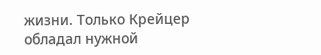жизни. Только Крейцер обладал нужной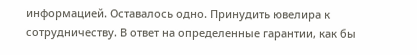информацией. Оставалось одно. Принудить ювелира к сотрудничеству. В ответ на определенные гарантии, как бы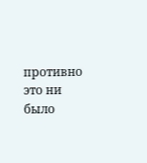противно это ни было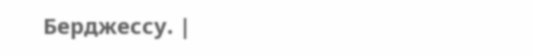Берджессу. |